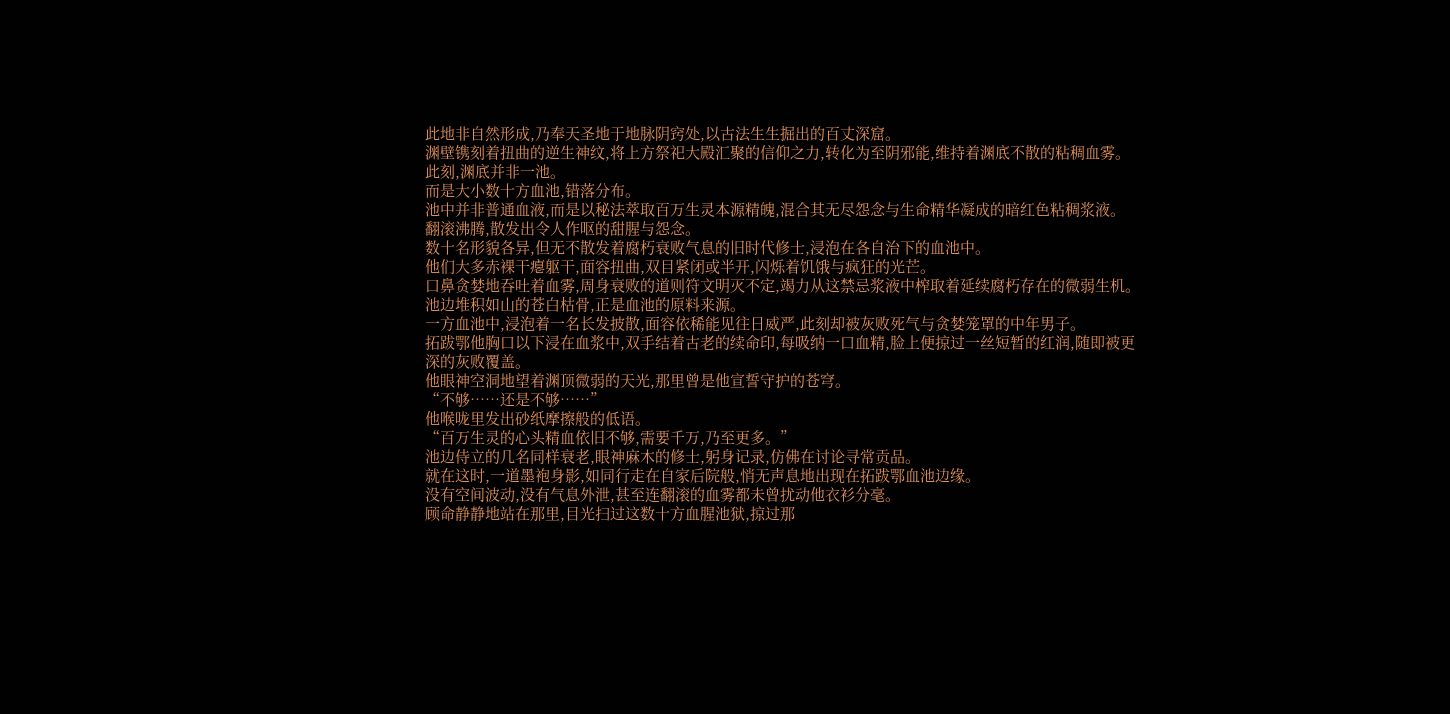此地非自然形成,乃奉天圣地于地脉阴窍处,以古法生生掘出的百丈深窟。
渊壁镌刻着扭曲的逆生神纹,将上方祭祀大殿汇聚的信仰之力,转化为至阴邪能,维持着渊底不散的粘稠血雾。
此刻,渊底并非一池。
而是大小数十方血池,错落分布。
池中并非普通血液,而是以秘法萃取百万生灵本源精魄,混合其无尽怨念与生命精华凝成的暗红色粘稠浆液。
翻滚沸腾,散发出令人作呕的甜腥与怨念。
数十名形貌各异,但无不散发着腐朽衰败气息的旧时代修士,浸泡在各自治下的血池中。
他们大多赤裸干瘪躯干,面容扭曲,双目紧闭或半开,闪烁着饥饿与疯狂的光芒。
口鼻贪婪地吞吐着血雾,周身衰败的道则符文明灭不定,竭力从这禁忌浆液中榨取着延续腐朽存在的微弱生机。
池边堆积如山的苍白枯骨,正是血池的原料来源。
一方血池中,浸泡着一名长发披散,面容依稀能见往日威严,此刻却被灰败死气与贪婪笼罩的中年男子。
拓跋鄂他胸口以下浸在血浆中,双手结着古老的续命印,每吸纳一口血精,脸上便掠过一丝短暂的红润,随即被更深的灰败覆盖。
他眼神空洞地望着渊顶微弱的天光,那里曾是他宣誓守护的苍穹。
“不够……还是不够……”
他喉咙里发出砂纸摩擦般的低语。
“百万生灵的心头精血依旧不够,需要千万,乃至更多。”
池边侍立的几名同样衰老,眼神麻木的修士,躬身记录,仿佛在讨论寻常贡品。
就在这时,一道墨袍身影,如同行走在自家后院般,悄无声息地出现在拓跋鄂血池边缘。
没有空间波动,没有气息外泄,甚至连翻滚的血雾都未曾扰动他衣衫分毫。
顾命静静地站在那里,目光扫过这数十方血腥池狱,掠过那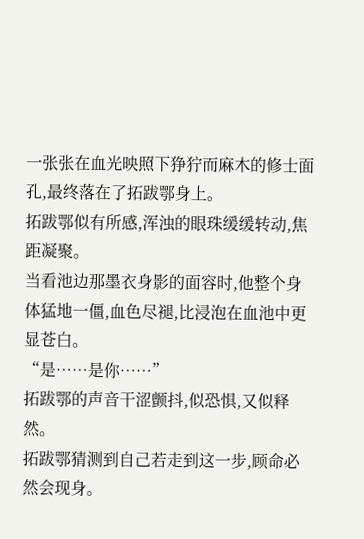一张张在血光映照下狰狞而麻木的修士面孔,最终落在了拓跋鄂身上。
拓跋鄂似有所感,浑浊的眼珠缓缓转动,焦距凝聚。
当看池边那墨衣身影的面容时,他整个身体猛地一僵,血色尽褪,比浸泡在血池中更显苍白。
“是……是你……”
拓跋鄂的声音干涩颤抖,似恐惧,又似释然。
拓跋鄂猜测到自己若走到这一步,顾命必然会现身。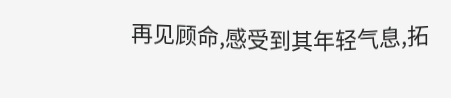再见顾命,感受到其年轻气息,拓